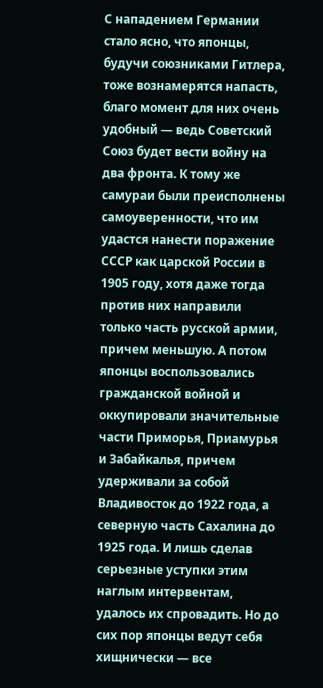С нападением Германии стало ясно, что японцы, будучи союзниками Гитлера, тоже вознамерятся напасть, благо момент для них очень удобный — ведь Советский Союз будет вести войну на два фронта. К тому же самураи были преисполнены самоуверенности, что им удастся нанести поражение СССР как царской России в 1905 году, хотя даже тогда против них направили только часть русской армии, причем меньшую. А потом японцы воспользовались гражданской войной и оккупировали значительные части Приморья, Приамурья и Забайкалья, причем удерживали за собой Владивосток до 1922 года, а северную часть Сахалина до 1925 года. И лишь сделав серьезные уступки этим наглым интервентам, удалось их спровадить. Но до сих пор японцы ведут себя хищнически — все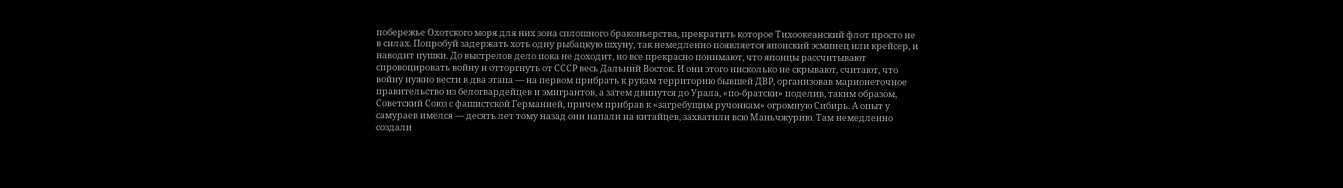побережье Охотского моря для них зона сплошного браконьерства, прекратить которое Тихоокеанский флот просто не в силах. Попробуй задержать хоть одну рыбацкую шхуну, так немедленно появляется японский эсминец или крейсер, и наводит пушки. До выстрелов дело пока не доходит, но все прекрасно понимают, что японцы рассчитывают спровоцировать войну и отторгнуть от СССР весь Дальний Восток. И они этого нисколько не скрывают, считают, что войну нужно вести в два этапа — на первом прибрать к рукам территорию бывшей ДВР, организовав марионеточное правительство из белогвардейцев и эмигрантов, а затем двинутся до Урала, «по-братски» поделив, таким образом, Советский Союз с фашистской Германией, причем прибрав к «загребущим ручонкам» огромную Сибирь. А опыт у самураев имелся — десять лет тому назад они напали на китайцев, захватили всю Маньчжурию. Там немедленно создали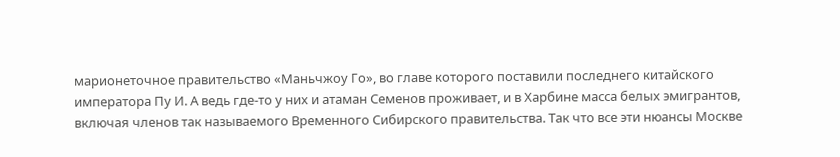марионеточное правительство «Маньчжоу Го», во главе которого поставили последнего китайского императора Пу И. А ведь где-то у них и атаман Семенов проживает, и в Харбине масса белых эмигрантов, включая членов так называемого Временного Сибирского правительства. Так что все эти нюансы Москве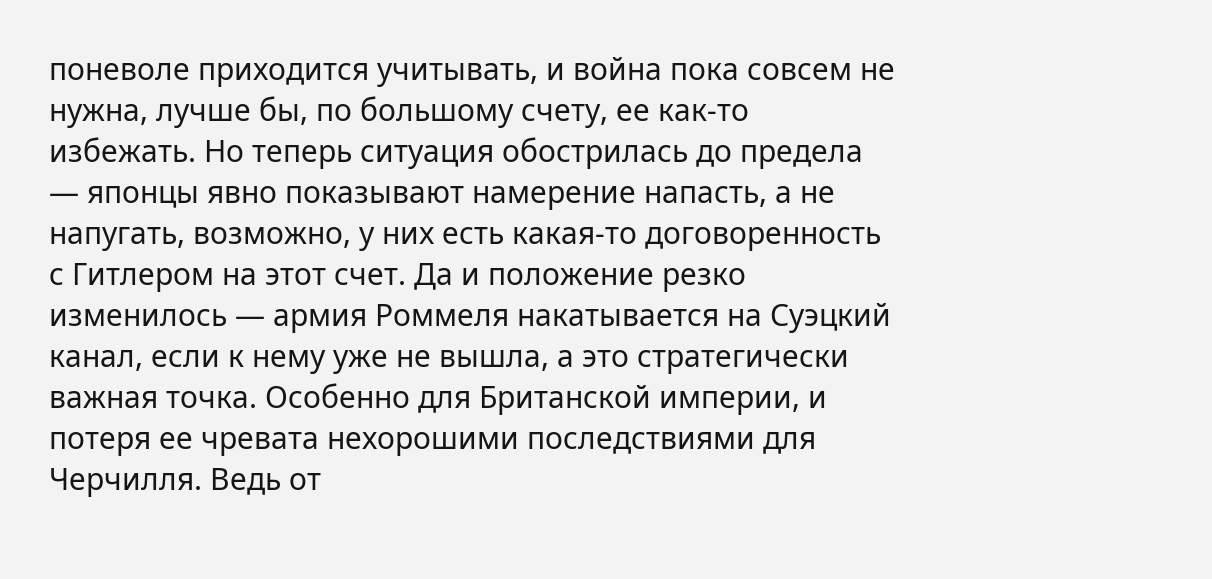поневоле приходится учитывать, и война пока совсем не нужна, лучше бы, по большому счету, ее как-то избежать. Но теперь ситуация обострилась до предела — японцы явно показывают намерение напасть, а не напугать, возможно, у них есть какая-то договоренность с Гитлером на этот счет. Да и положение резко изменилось — армия Роммеля накатывается на Суэцкий канал, если к нему уже не вышла, а это стратегически важная точка. Особенно для Британской империи, и потеря ее чревата нехорошими последствиями для Черчилля. Ведь от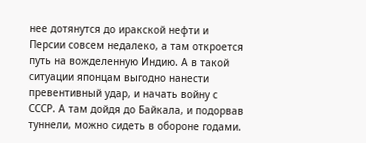нее дотянутся до иракской нефти и Персии совсем недалеко, а там откроется путь на вожделенную Индию. А в такой ситуации японцам выгодно нанести превентивный удар, и начать войну с СССР. А там дойдя до Байкала, и подорвав туннели, можно сидеть в обороне годами.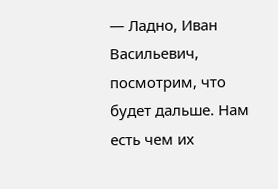— Ладно, Иван Васильевич, посмотрим, что будет дальше. Нам есть чем их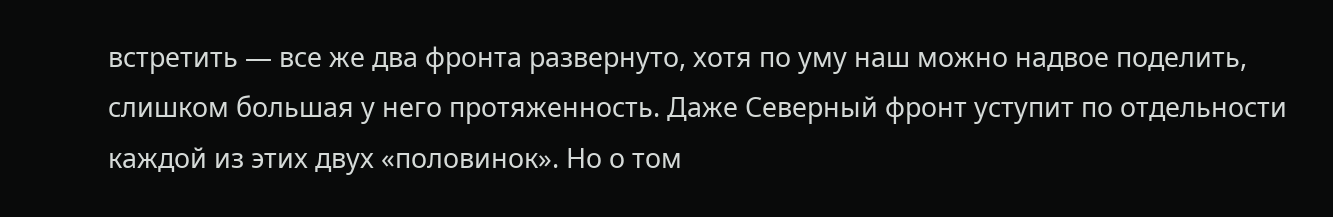встретить — все же два фронта развернуто, хотя по уму наш можно надвое поделить, слишком большая у него протяженность. Даже Северный фронт уступит по отдельности каждой из этих двух «половинок». Но о том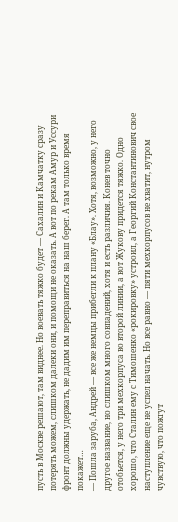пусть в Москве решают, там виднее. Но воевать тяжко будет — Сахалин и Камчатку сразу потерять можем, слишком далеки они, и помощи не оказать. А вот по рекам Амур и Уссури фронт должны удержать, не дадим им переправиться на наш берег. А там только время покажет…
— Пошла заруба, Андрей — все же немцы прибегли к плану «Блау». Хотя, возможно, у него другое название, но слишком много совпадений, хотя и есть различия. Конев точно отобьется, у него три мехкорпуса во второй линии, а вот Жукову придется тяжко. Одно хорошо, что Сталин ему с Тимошенко «рокировку» устроил, а Георгий Константинович свое наступление еще не успел начать. Но все равно — пяти мехкорпусов не хватит, нутром чувствую, что пожгут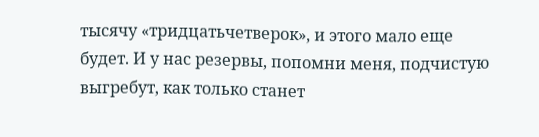тысячу «тридцатьчетверок», и этого мало еще будет. И у нас резервы, попомни меня, подчистую выгребут, как только станет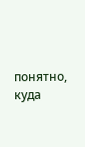понятно, куда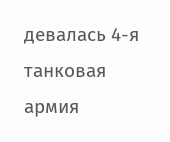девалась 4-я танковая армия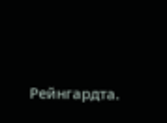Рейнгардта.